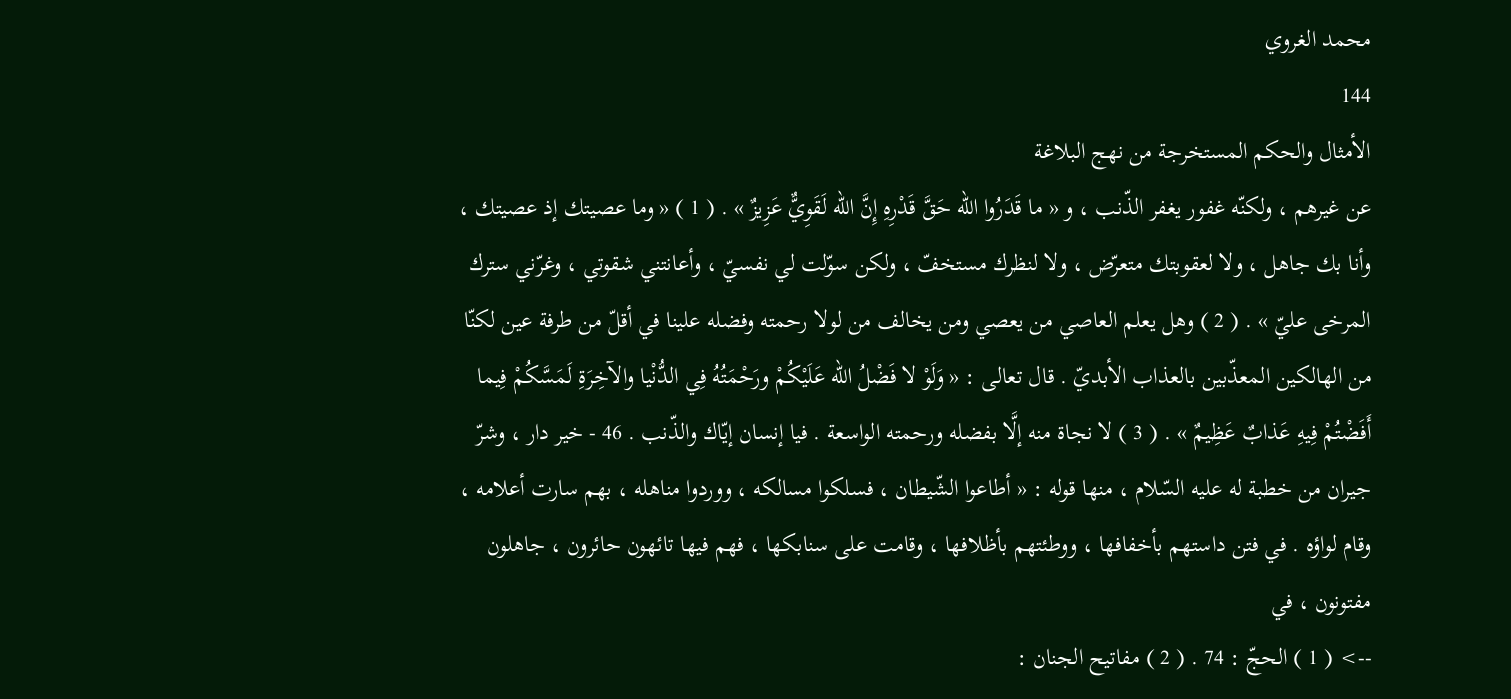محمد الغروي
144
الأمثال والحكم المستخرجة من نهج البلاغة
عن غيرهم ، ولكنّه غفور يغفر الذّنب ، و « ما قَدَرُوا الله حَقَّ قَدْرِهِ إِنَّ الله لَقَوِيٌّ عَزِيزٌ » . ( 1 ) « وما عصيتك إذ عصيتك ، وأنا بك جاهل ، ولا لعقوبتك متعرّض ، ولا لنظرك مستخفّ ، ولكن سوّلت لي نفسيّ ، وأعانتني شقوتي ، وغرّني سترك المرخى عليّ » . ( 2 ) وهل يعلم العاصي من يعصي ومن يخالف من لولا رحمته وفضله علينا في أقلّ من طرفة عين لكنّا من الهالكين المعذّبين بالعذاب الأبديّ . قال تعالى : « وَلَوْ لا فَضْلُ الله عَلَيْكُمْ ورَحْمَتُهُ فِي الدُّنْيا والآخِرَةِ لَمَسَّكُمْ فِيما أَفَضْتُمْ فِيهِ عَذابٌ عَظِيمٌ » . ( 3 ) لا نجاة منه إلَّا بفضله ورحمته الواسعة . فيا إنسان إيّاك والذّنب . 46 - خير دار ، وشرّ جيران من خطبة له عليه السّلام ، منها قوله : « أطاعوا الشّيطان ، فسلكوا مسالكه ، ووردوا مناهله ، بهم سارت أعلامه ، وقام لواؤه . في فتن داستهم بأخفافها ، ووطئتهم بأظلافها ، وقامت على سنابكها ، فهم فيها تائهون حائرون ، جاهلون مفتونون ، في
--> ( 1 ) الحجّ : 74 . ( 2 ) مفاتيح الجنان :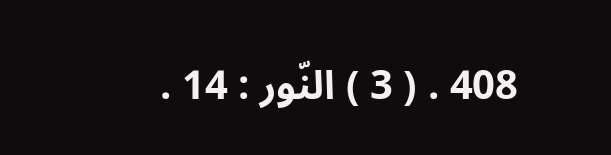408 . ( 3 ) النّور : 14 .